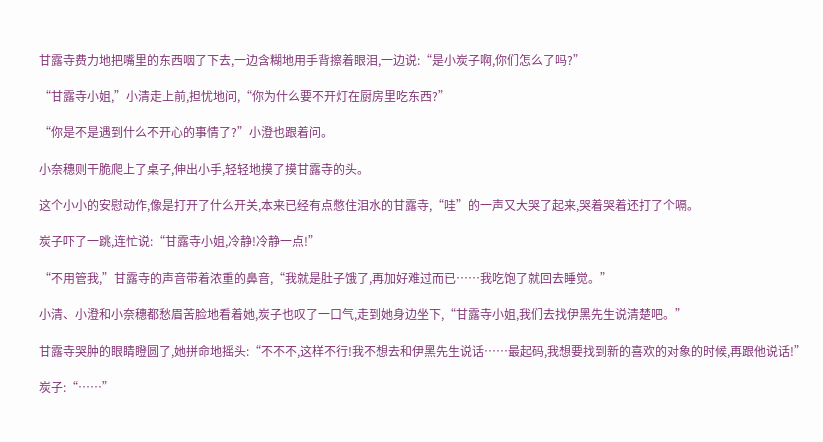甘露寺费力地把嘴里的东西咽了下去,一边含糊地用手背擦着眼泪,一边说:“是小炭子啊,你们怎么了吗?”

“甘露寺小姐,”小清走上前,担忧地问,“你为什么要不开灯在厨房里吃东西?”

“你是不是遇到什么不开心的事情了?”小澄也跟着问。

小奈穗则干脆爬上了桌子,伸出小手,轻轻地摸了摸甘露寺的头。

这个小小的安慰动作,像是打开了什么开关,本来已经有点憋住泪水的甘露寺,“哇”的一声又大哭了起来,哭着哭着还打了个嗝。

炭子吓了一跳,连忙说:“甘露寺小姐,冷静!冷静一点!”

“不用管我,”甘露寺的声音带着浓重的鼻音,“我就是肚子饿了,再加好难过而已……我吃饱了就回去睡觉。”

小清、小澄和小奈穗都愁眉苦脸地看着她,炭子也叹了一口气,走到她身边坐下,“甘露寺小姐,我们去找伊黑先生说清楚吧。”

甘露寺哭肿的眼睛瞪圆了,她拼命地摇头:“不不不,这样不行!我不想去和伊黑先生说话……最起码,我想要找到新的喜欢的对象的时候,再跟他说话!”

炭子:“……”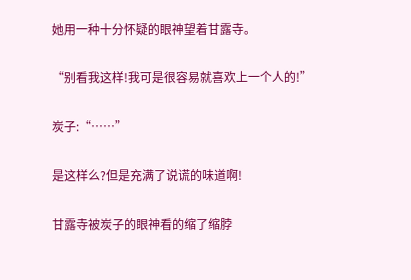她用一种十分怀疑的眼神望着甘露寺。

“别看我这样!我可是很容易就喜欢上一个人的!”

炭子:“……”

是这样么?但是充满了说谎的味道啊!

甘露寺被炭子的眼神看的缩了缩脖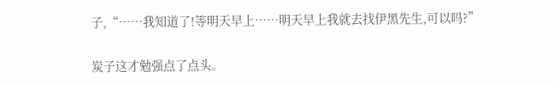子,“……我知道了!等明天早上……明天早上我就去找伊黑先生,可以吗?”

炭子这才勉强点了点头。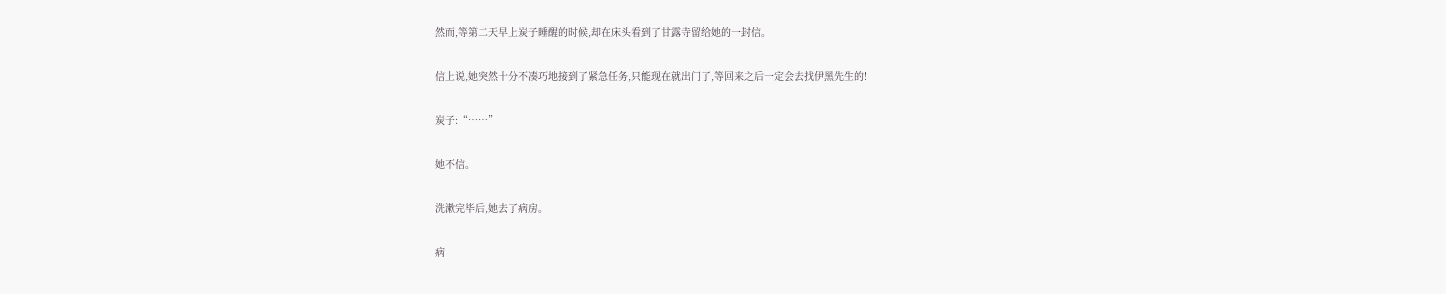然而,等第二天早上炭子睡醒的时候,却在床头看到了甘露寺留给她的一封信。

信上说,她突然十分不凑巧地接到了紧急任务,只能现在就出门了,等回来之后一定会去找伊黑先生的!

炭子:“……”

她不信。

洗漱完毕后,她去了病房。

病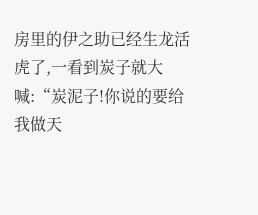房里的伊之助已经生龙活虎了,一看到炭子就大喊:“炭泥子!你说的要给我做天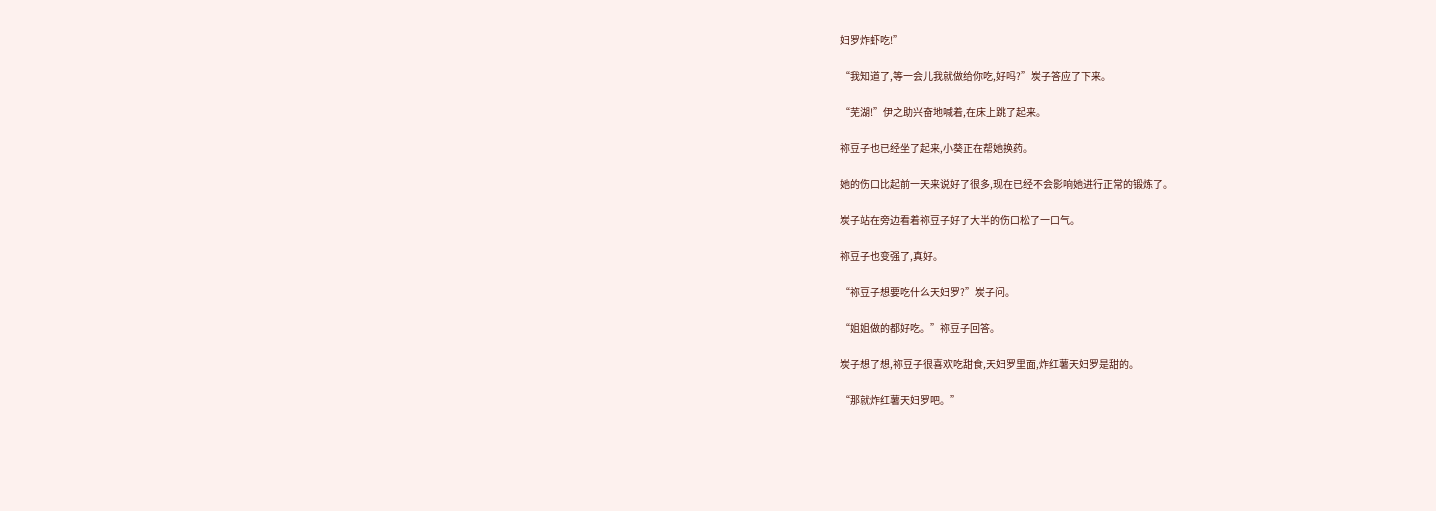妇罗炸虾吃!”

“我知道了,等一会儿我就做给你吃,好吗?”炭子答应了下来。

“芜湖!”伊之助兴奋地喊着,在床上跳了起来。

祢豆子也已经坐了起来,小葵正在帮她换药。

她的伤口比起前一天来说好了很多,现在已经不会影响她进行正常的锻炼了。

炭子站在旁边看着祢豆子好了大半的伤口松了一口气。

祢豆子也变强了,真好。

“祢豆子想要吃什么天妇罗?”炭子问。

“姐姐做的都好吃。”祢豆子回答。

炭子想了想,祢豆子很喜欢吃甜食,天妇罗里面,炸红薯天妇罗是甜的。

“那就炸红薯天妇罗吧。”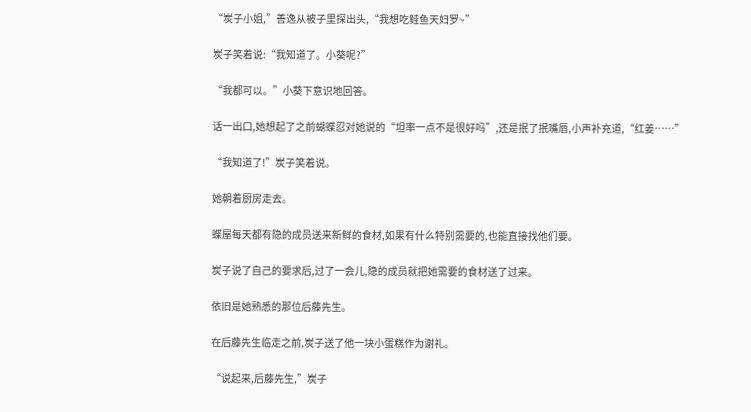“炭子小姐,”善逸从被子里探出头,“我想吃鲑鱼天妇罗~”

炭子笑着说:“我知道了。小葵呢?”

“我都可以。”小葵下意识地回答。

话一出口,她想起了之前蝴蝶忍对她说的“坦率一点不是很好吗”,还是抿了抿嘴唇,小声补充道,“红姜……”

“我知道了!”炭子笑着说。

她朝着厨房走去。

蝶屋每天都有隐的成员送来新鲜的食材,如果有什么特别需要的,也能直接找他们要。

炭子说了自己的要求后,过了一会儿,隐的成员就把她需要的食材送了过来。

依旧是她熟悉的那位后藤先生。

在后藤先生临走之前,炭子送了他一块小蛋糕作为谢礼。

“说起来,后藤先生,”炭子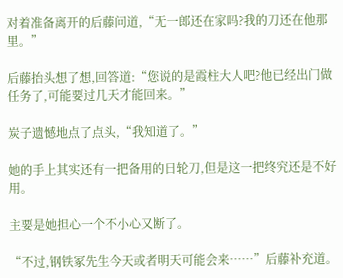对着准备离开的后藤问道,“无一郎还在家吗?我的刀还在他那里。”

后藤抬头想了想,回答道:“您说的是霞柱大人吧?他已经出门做任务了,可能要过几天才能回来。”

炭子遗憾地点了点头,“我知道了。”

她的手上其实还有一把备用的日轮刀,但是这一把终究还是不好用。

主要是她担心一个不小心又断了。

“不过,钢铁冢先生今天或者明天可能会来……”后藤补充道。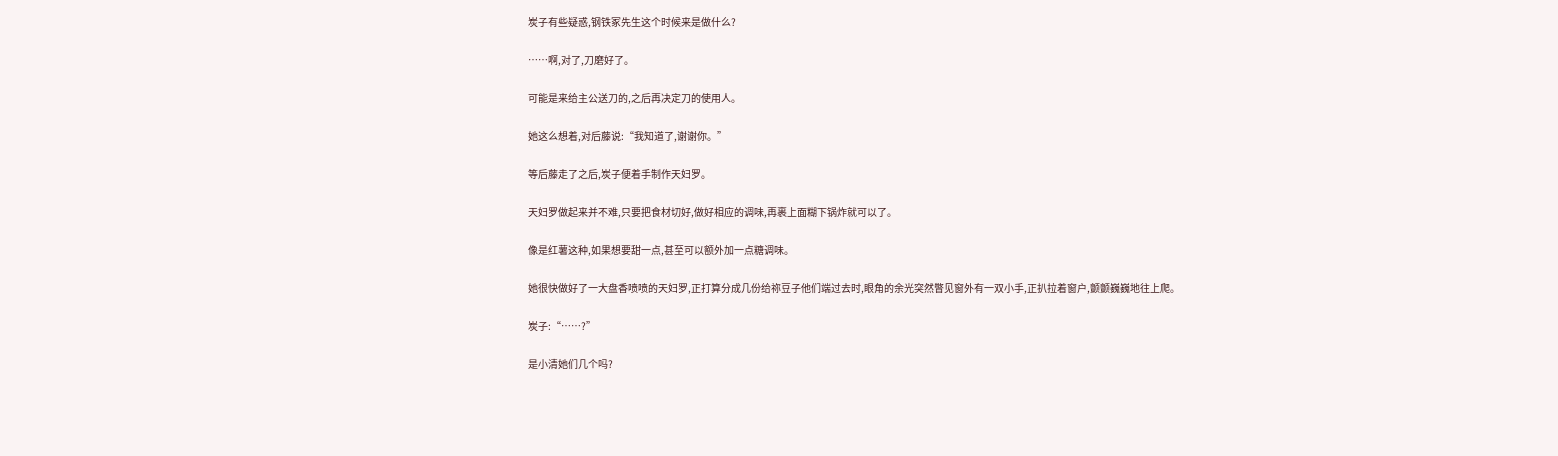炭子有些疑惑,钢铁冢先生这个时候来是做什么?

……啊,对了,刀磨好了。

可能是来给主公送刀的,之后再决定刀的使用人。

她这么想着,对后藤说:“我知道了,谢谢你。”

等后藤走了之后,炭子便着手制作天妇罗。

天妇罗做起来并不难,只要把食材切好,做好相应的调味,再裹上面糊下锅炸就可以了。

像是红薯这种,如果想要甜一点,甚至可以额外加一点糖调味。

她很快做好了一大盘香喷喷的天妇罗,正打算分成几份给祢豆子他们端过去时,眼角的余光突然瞥见窗外有一双小手,正扒拉着窗户,颤颤巍巍地往上爬。

炭子:“……?”

是小清她们几个吗?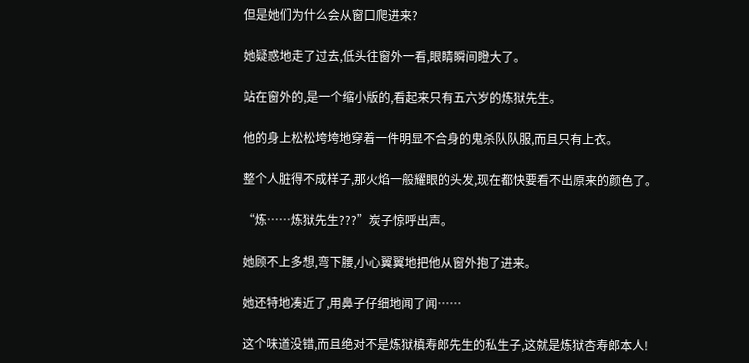但是她们为什么会从窗口爬进来?

她疑惑地走了过去,低头往窗外一看,眼睛瞬间瞪大了。

站在窗外的,是一个缩小版的,看起来只有五六岁的炼狱先生。

他的身上松松垮垮地穿着一件明显不合身的鬼杀队队服,而且只有上衣。

整个人脏得不成样子,那火焰一般耀眼的头发,现在都快要看不出原来的颜色了。

“炼……炼狱先生???”炭子惊呼出声。

她顾不上多想,弯下腰,小心翼翼地把他从窗外抱了进来。

她还特地凑近了,用鼻子仔细地闻了闻……

这个味道没错,而且绝对不是炼狱槙寿郎先生的私生子,这就是炼狱杏寿郎本人!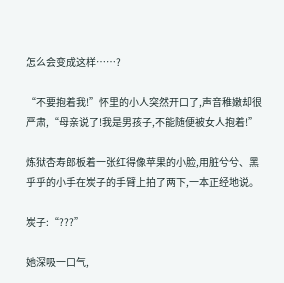怎么会变成这样……?

“不要抱着我!”怀里的小人突然开口了,声音稚嫩却很严肃,“母亲说了!我是男孩子,不能随便被女人抱着!”

炼狱杏寿郎板着一张红得像苹果的小脸,用脏兮兮、黑乎乎的小手在炭子的手臂上拍了两下,一本正经地说。

炭子:“???”

她深吸一口气,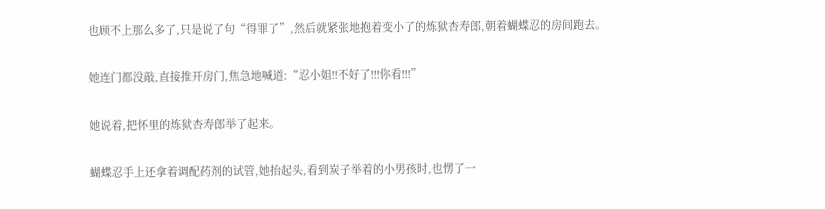也顾不上那么多了,只是说了句“得罪了”,然后就紧张地抱着变小了的炼狱杏寿郎,朝着蝴蝶忍的房间跑去。

她连门都没敲,直接推开房门,焦急地喊道:“忍小姐!!不好了!!!你看!!!”

她说着,把怀里的炼狱杏寿郎举了起来。

蝴蝶忍手上还拿着调配药剂的试管,她抬起头,看到炭子举着的小男孩时,也愣了一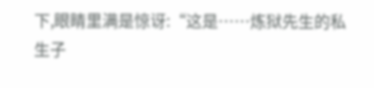下,眼睛里满是惊讶:“这是……炼狱先生的私生子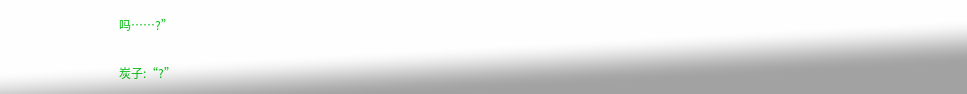吗……?”

炭子:“?”